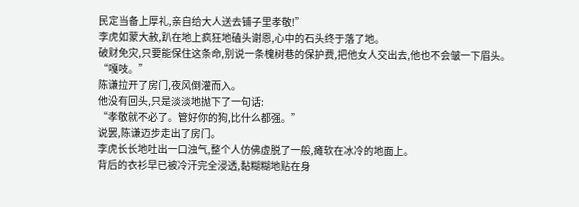民定当备上厚礼,亲自给大人送去铺子里孝敬!”
李虎如蒙大赦,趴在地上疯狂地磕头谢恩,心中的石头终于落了地。
破财免灾,只要能保住这条命,别说一条槐树巷的保护费,把他女人交出去,他也不会皱一下眉头。
“嘎吱。”
陈谦拉开了房门,夜风倒灌而入。
他没有回头,只是淡淡地抛下了一句话:
“孝敬就不必了。管好你的狗,比什么都强。”
说罢,陈谦迈步走出了房门。
李虎长长地吐出一口浊气,整个人仿佛虚脱了一般,瘫软在冰冷的地面上。
背后的衣衫早已被冷汗完全浸透,黏糊糊地贴在身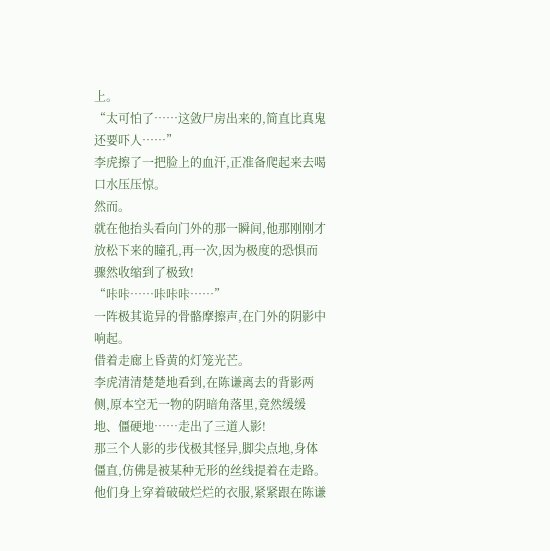上。
“太可怕了……这敛尸房出来的,简直比真鬼还要吓人……”
李虎擦了一把脸上的血汗,正准备爬起来去喝口水压压惊。
然而。
就在他抬头看向门外的那一瞬间,他那刚刚才放松下来的瞳孔,再一次,因为极度的恐惧而骤然收缩到了极致!
“咔咔……咔咔咔……”
一阵极其诡异的骨骼摩擦声,在门外的阴影中响起。
借着走廊上昏黄的灯笼光芒。
李虎清清楚楚地看到,在陈谦离去的背影两侧,原本空无一物的阴暗角落里,竟然缓缓地、僵硬地……走出了三道人影!
那三个人影的步伐极其怪异,脚尖点地,身体僵直,仿佛是被某种无形的丝线提着在走路。
他们身上穿着破破烂烂的衣服,紧紧跟在陈谦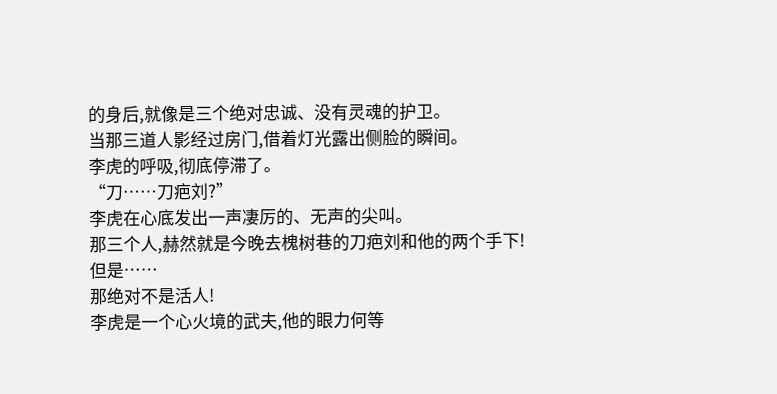的身后,就像是三个绝对忠诚、没有灵魂的护卫。
当那三道人影经过房门,借着灯光露出侧脸的瞬间。
李虎的呼吸,彻底停滞了。
“刀……刀疤刘?”
李虎在心底发出一声凄厉的、无声的尖叫。
那三个人,赫然就是今晚去槐树巷的刀疤刘和他的两个手下!
但是……
那绝对不是活人!
李虎是一个心火境的武夫,他的眼力何等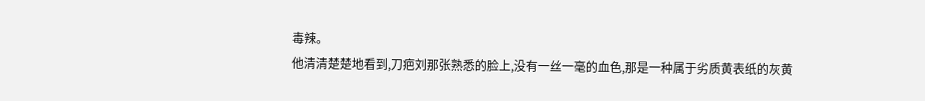毒辣。
他清清楚楚地看到,刀疤刘那张熟悉的脸上,没有一丝一毫的血色,那是一种属于劣质黄表纸的灰黄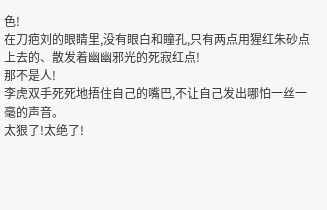色!
在刀疤刘的眼睛里,没有眼白和瞳孔,只有两点用猩红朱砂点上去的、散发着幽幽邪光的死寂红点!
那不是人!
李虎双手死死地捂住自己的嘴巴,不让自己发出哪怕一丝一毫的声音。
太狠了!太绝了!